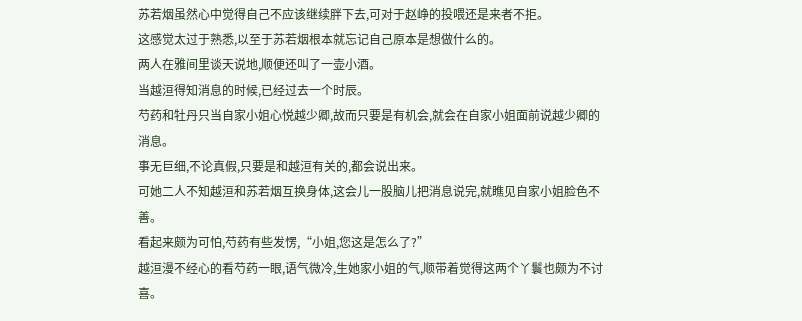苏若烟虽然心中觉得自己不应该继续胖下去,可对于赵峥的投喂还是来者不拒。
这感觉太过于熟悉,以至于苏若烟根本就忘记自己原本是想做什么的。
两人在雅间里谈天说地,顺便还叫了一壶小酒。
当越洹得知消息的时候,已经过去一个时辰。
芍药和牡丹只当自家小姐心悦越少卿,故而只要是有机会,就会在自家小姐面前说越少卿的消息。
事无巨细,不论真假,只要是和越洹有关的,都会说出来。
可她二人不知越洹和苏若烟互换身体,这会儿一股脑儿把消息说完,就瞧见自家小姐脸色不善。
看起来颇为可怕,芍药有些发愣,“小姐,您这是怎么了?”
越洹漫不经心的看芍药一眼,语气微冷,生她家小姐的气,顺带着觉得这两个丫鬟也颇为不讨喜。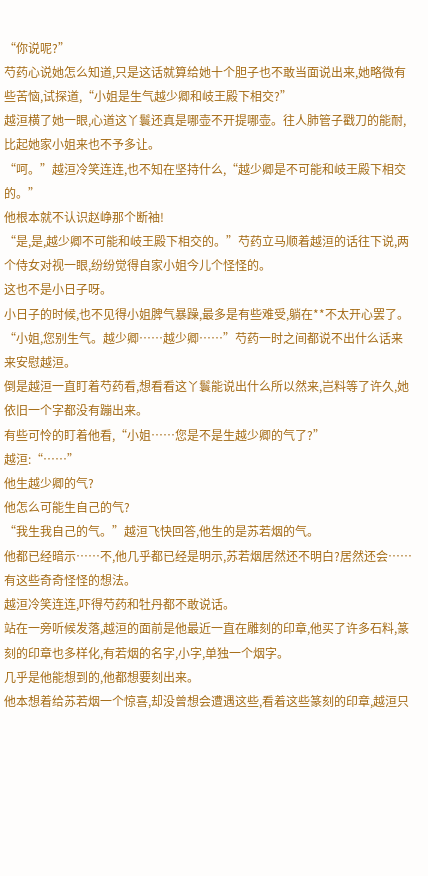“你说呢?”
芍药心说她怎么知道,只是这话就算给她十个胆子也不敢当面说出来,她略微有些苦恼,试探道,“小姐是生气越少卿和岐王殿下相交?”
越洹横了她一眼,心道这丫鬟还真是哪壶不开提哪壶。往人肺管子戳刀的能耐,比起她家小姐来也不予多让。
“呵。”越洹冷笑连连,也不知在坚持什么,“越少卿是不可能和岐王殿下相交的。”
他根本就不认识赵峥那个断袖!
“是,是,越少卿不可能和岐王殿下相交的。”芍药立马顺着越洹的话往下说,两个侍女对视一眼,纷纷觉得自家小姐今儿个怪怪的。
这也不是小日子呀。
小日子的时候,也不见得小姐脾气暴躁,最多是有些难受,躺在**不太开心罢了。
“小姐,您别生气。越少卿……越少卿……”芍药一时之间都说不出什么话来来安慰越洹。
倒是越洹一直盯着芍药看,想看看这丫鬟能说出什么所以然来,岂料等了许久,她依旧一个字都没有蹦出来。
有些可怜的盯着他看,“小姐……您是不是生越少卿的气了?”
越洹:“……”
他生越少卿的气?
他怎么可能生自己的气?
“我生我自己的气。”越洹飞快回答,他生的是苏若烟的气。
他都已经暗示……不,他几乎都已经是明示,苏若烟居然还不明白?居然还会……
有这些奇奇怪怪的想法。
越洹冷笑连连,吓得芍药和牡丹都不敢说话。
站在一旁听候发落,越洹的面前是他最近一直在雕刻的印章,他买了许多石料,篆刻的印章也多样化,有若烟的名字,小字,单独一个烟字。
几乎是他能想到的,他都想要刻出来。
他本想着给苏若烟一个惊喜,却没曾想会遭遇这些,看着这些篆刻的印章,越洹只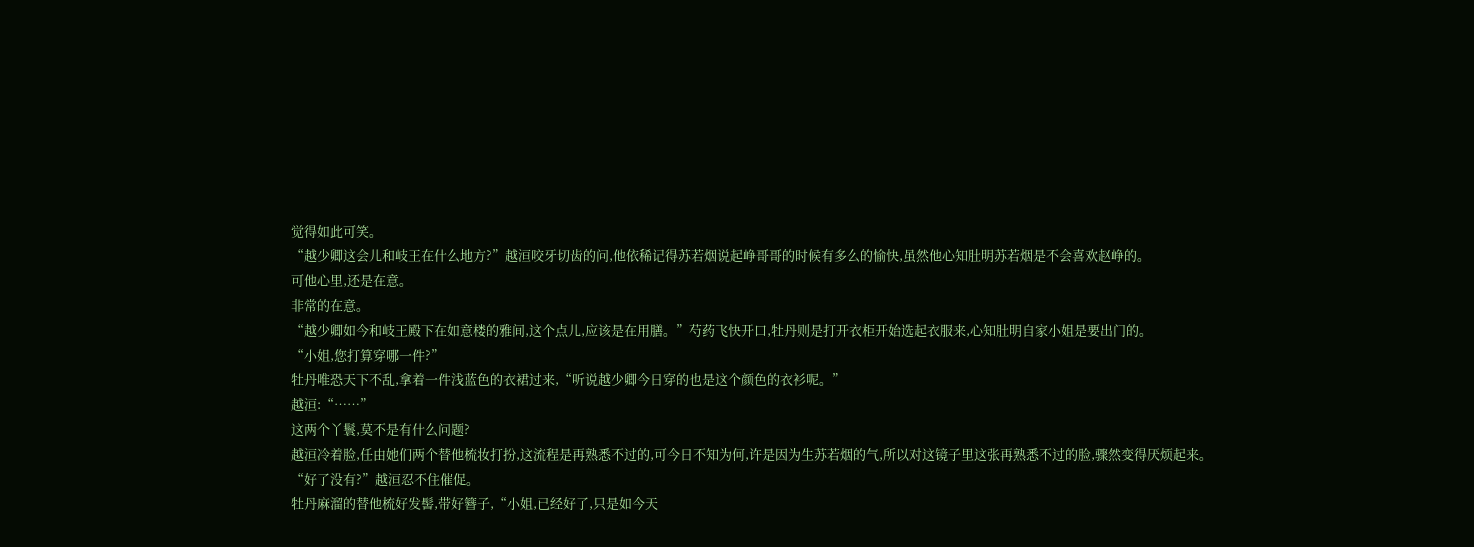觉得如此可笑。
“越少卿这会儿和岐王在什么地方?”越洹咬牙切齿的问,他依稀记得苏若烟说起峥哥哥的时候有多么的愉快,虽然他心知肚明苏若烟是不会喜欢赵峥的。
可他心里,还是在意。
非常的在意。
“越少卿如今和岐王殿下在如意楼的雅间,这个点儿,应该是在用膳。”芍药飞快开口,牡丹则是打开衣柜开始选起衣服来,心知肚明自家小姐是要出门的。
“小姐,您打算穿哪一件?”
牡丹唯恐天下不乱,拿着一件浅蓝色的衣裙过来,“听说越少卿今日穿的也是这个颜色的衣衫呢。”
越洹:“……”
这两个丫鬟,莫不是有什么问题?
越洹冷着脸,任由她们两个替他梳妆打扮,这流程是再熟悉不过的,可今日不知为何,许是因为生苏若烟的气,所以对这镜子里这张再熟悉不过的脸,骤然变得厌烦起来。
“好了没有?”越洹忍不住催促。
牡丹麻溜的替他梳好发髻,带好簪子,“小姐,已经好了,只是如今天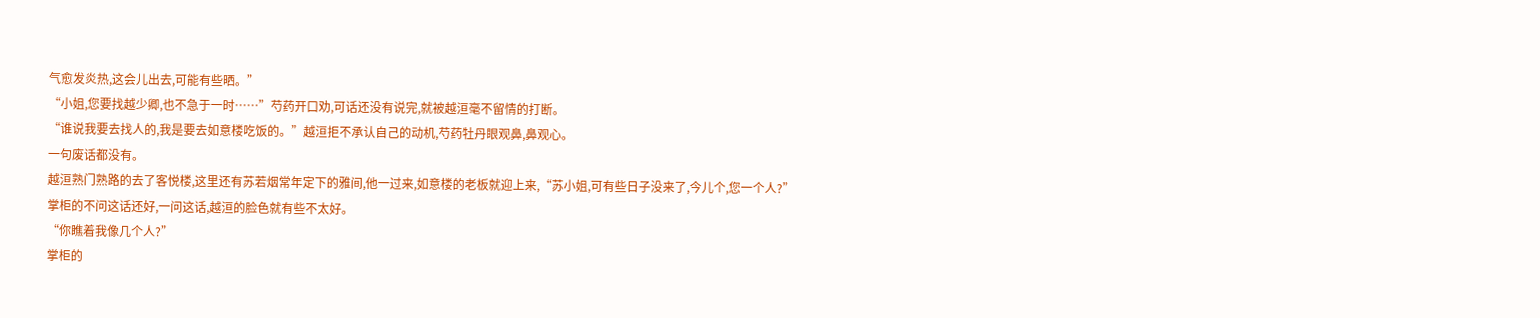气愈发炎热,这会儿出去,可能有些晒。”
“小姐,您要找越少卿,也不急于一时……”芍药开口劝,可话还没有说完,就被越洹毫不留情的打断。
“谁说我要去找人的,我是要去如意楼吃饭的。”越洹拒不承认自己的动机,芍药牡丹眼观鼻,鼻观心。
一句废话都没有。
越洹熟门熟路的去了客悦楼,这里还有苏若烟常年定下的雅间,他一过来,如意楼的老板就迎上来,“苏小姐,可有些日子没来了,今儿个,您一个人?”
掌柜的不问这话还好,一问这话,越洹的脸色就有些不太好。
“你瞧着我像几个人?”
掌柜的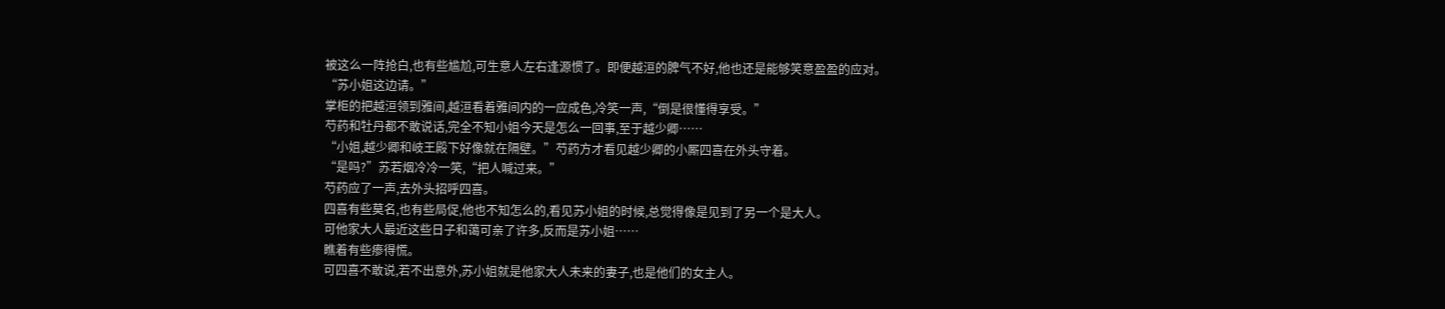被这么一阵抢白,也有些尴尬,可生意人左右逢源惯了。即便越洹的脾气不好,他也还是能够笑意盈盈的应对。
“苏小姐这边请。”
掌柜的把越洹领到雅间,越洹看着雅间内的一应成色,冷笑一声,“倒是很懂得享受。”
芍药和牡丹都不敢说话,完全不知小姐今天是怎么一回事,至于越少卿……
“小姐,越少卿和岐王殿下好像就在隔壁。”芍药方才看见越少卿的小厮四喜在外头守着。
“是吗?”苏若烟冷冷一笑,“把人喊过来。”
芍药应了一声,去外头招呼四喜。
四喜有些莫名,也有些局促,他也不知怎么的,看见苏小姐的时候,总觉得像是见到了另一个是大人。
可他家大人最近这些日子和蔼可亲了许多,反而是苏小姐……
瞧着有些瘆得慌。
可四喜不敢说,若不出意外,苏小姐就是他家大人未来的妻子,也是他们的女主人。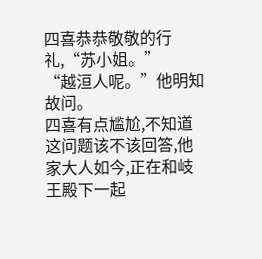四喜恭恭敬敬的行礼,“苏小姐。”
“越洹人呢。”他明知故问。
四喜有点尴尬,不知道这问题该不该回答,他家大人如今,正在和岐王殿下一起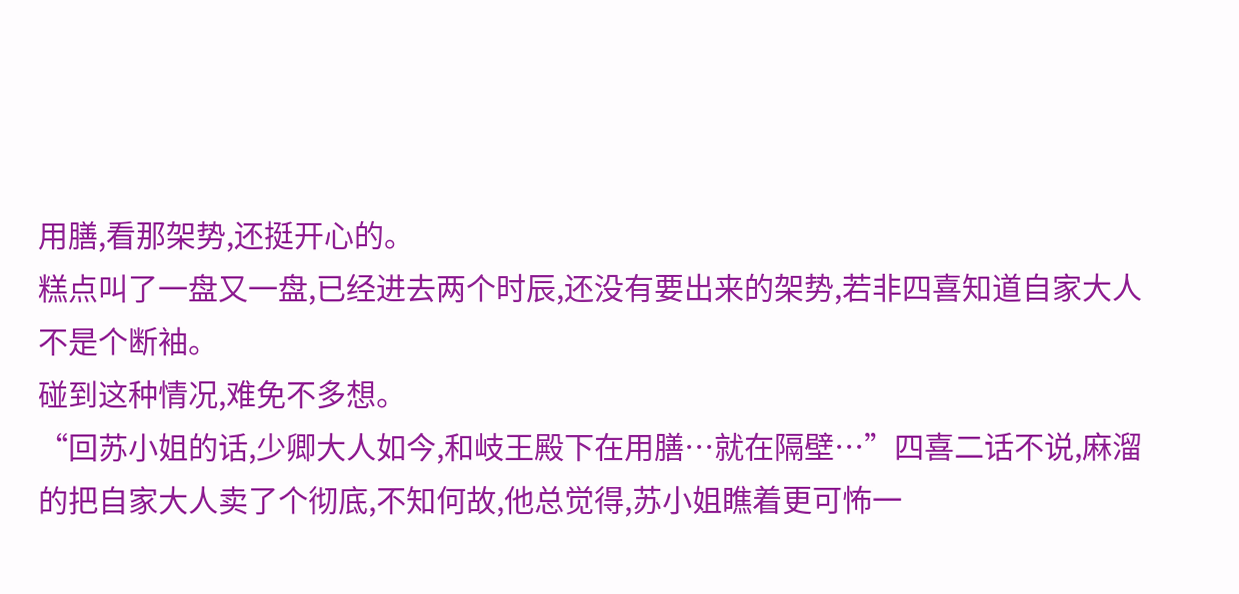用膳,看那架势,还挺开心的。
糕点叫了一盘又一盘,已经进去两个时辰,还没有要出来的架势,若非四喜知道自家大人不是个断袖。
碰到这种情况,难免不多想。
“回苏小姐的话,少卿大人如今,和岐王殿下在用膳…就在隔壁…”四喜二话不说,麻溜的把自家大人卖了个彻底,不知何故,他总觉得,苏小姐瞧着更可怖一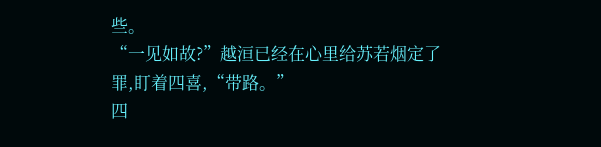些。
“一见如故?”越洹已经在心里给苏若烟定了罪,盯着四喜,“带路。”
四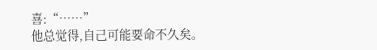喜:“……”
他总觉得,自己可能要命不久矣。